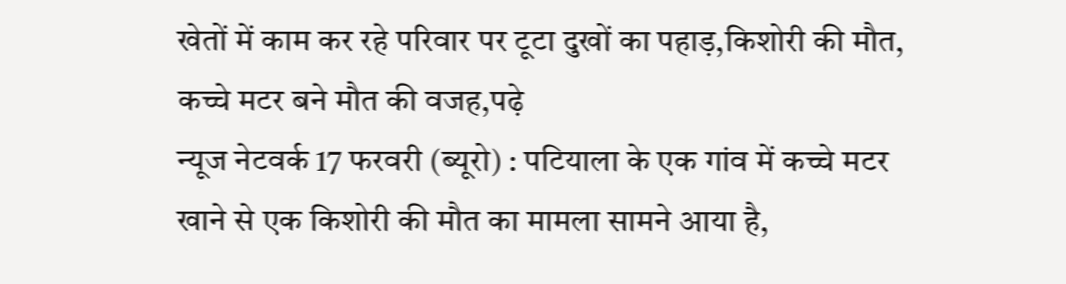खेतों में काम कर रहे परिवार पर टूटा दुखों का पहाड़,किशोरी की मौत, कच्चे मटर बने मौत की वजह,पढ़े
न्यूज नेटवर्क 17 फरवरी (ब्यूरो) : पटियाला के एक गांव में कच्चे मटर खाने से एक किशोरी की मौत का मामला सामने आया है,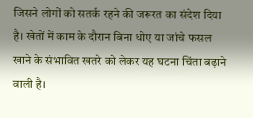जिसने लोगों को सतर्क रहने की जरूरत का संदेश दिया है। खेतों में काम के दौरान बिना धोए या जांचे फसल खाने के संभावित खतरे को लेकर यह घटना चिंता बढ़ाने वाली है।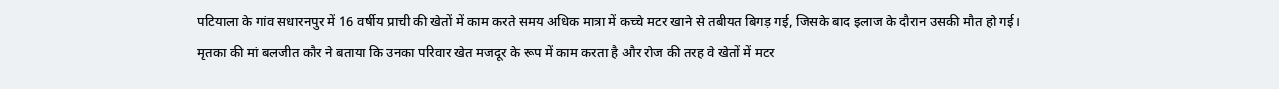पटियाला के गांव सधारनपुर में 16 वर्षीय प्राची की खेतों में काम करते समय अधिक मात्रा में कच्चे मटर खाने से तबीयत बिगड़ गई, जिसके बाद इलाज के दौरान उसकी मौत हो गई। मृतका की मां बलजीत कौर ने बताया कि उनका परिवार खेत मजदूर के रूप में काम करता है और रोज की तरह वे खेतों में मटर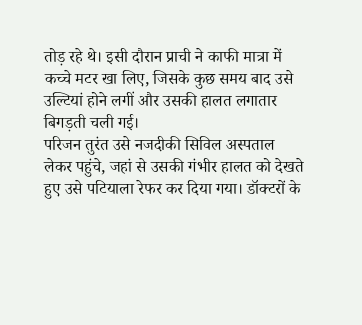तोड़ रहे थे। इसी दौरान प्राची ने काफी मात्रा में कच्चे मटर खा लिए, जिसके कुछ समय बाद उसे उल्टियां होने लगीं और उसकी हालत लगातार बिगड़ती चली गई।
परिजन तुरंत उसे नजदीकी सिविल अस्पताल लेकर पहुंचे, जहां से उसकी गंभीर हालत को देखते हुए उसे पटियाला रेफर कर दिया गया। डॉक्टरों के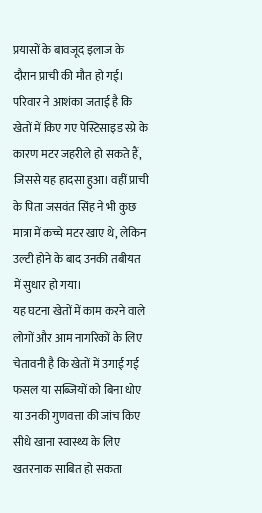प्रयासों के बावजूद इलाज के दौरान प्राची की मौत हो गई।
परिवार ने आशंका जताई है कि खेतों में किए गए पेस्टिसाइड स्प्रे के कारण मटर जहरीले हो सकते हैं, जिससे यह हादसा हुआ। वहीं प्राची के पिता जसवंत सिंह ने भी कुछ मात्रा में कच्चे मटर खाए थे, लेकिन उल्टी होने के बाद उनकी तबीयत में सुधार हो गया।
यह घटना खेतों में काम करने वाले लोगों और आम नागरिकों के लिए चेतावनी है कि खेतों में उगाई गई फसल या सब्जियों को बिना धोए या उनकी गुणवत्ता की जांच किए सीधे खाना स्वास्थ्य के लिए खतरनाक साबित हो सकता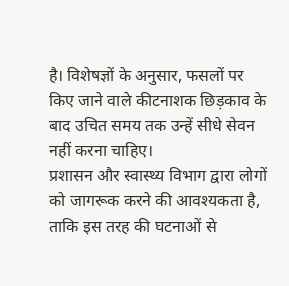है। विशेषज्ञों के अनुसार, फसलों पर किए जाने वाले कीटनाशक छिड़काव के बाद उचित समय तक उन्हें सीधे सेवन नहीं करना चाहिए।
प्रशासन और स्वास्थ्य विभाग द्वारा लोगों को जागरूक करने की आवश्यकता है, ताकि इस तरह की घटनाओं से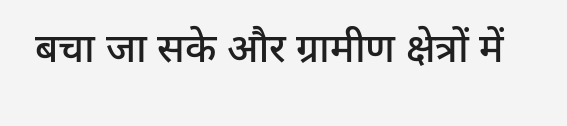बचा जा सके और ग्रामीण क्षेत्रों में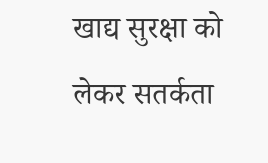खाद्य सुरक्षा को लेकर सतर्कता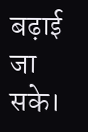बढ़ाई जा सके।